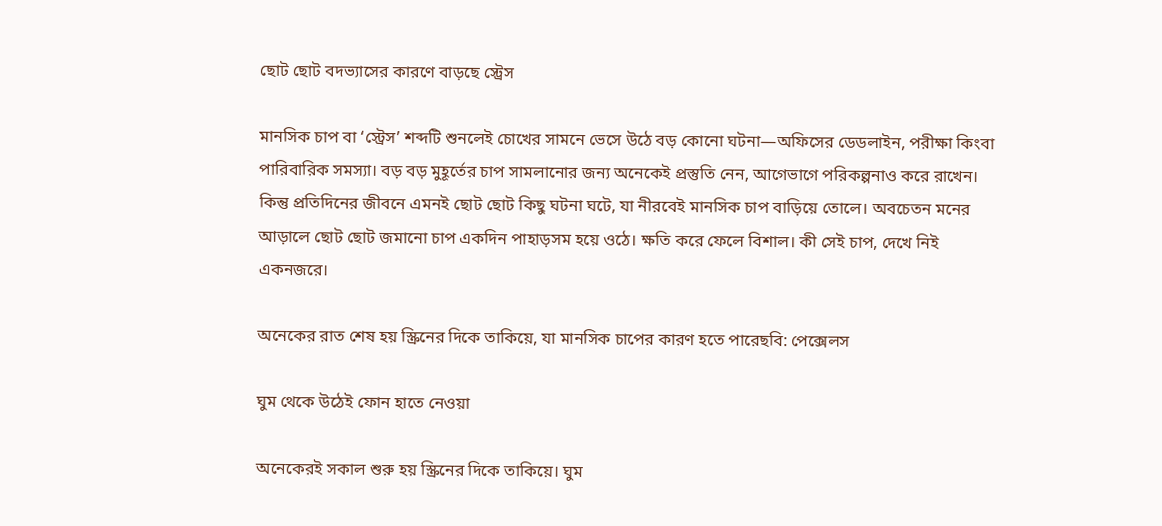ছোট ছোট বদভ্যাসের কারণে বাড়ছে স্ট্রেস

মানসিক চাপ বা ‘স্ট্রেস’ শব্দটি শুনলেই চোখের সামনে ভেসে উঠে বড় কোনো ঘটনা—অফিসের ডেডলাইন, পরীক্ষা কিংবা পারিবারিক সমস্যা। বড় বড় মুহূর্তের চাপ সামলানোর জন্য অনেকেই প্রস্তুতি নেন, আগেভাগে পরিকল্পনাও করে রাখেন। কিন্তু প্রতিদিনের জীবনে এমনই ছোট ছোট কিছু ঘটনা ঘটে, যা নীরবেই মানসিক চাপ বাড়িয়ে তোলে। অবচেতন মনের আড়ালে ছোট ছোট জমানো চাপ একদিন পাহাড়সম হয়ে ওঠে। ক্ষতি করে ফেলে বিশাল। কী সেই চাপ, দেখে নিই একনজরে।

অনেকের রাত শেষ হয় স্ক্রিনের দিকে তাকিয়ে, যা মানসিক চাপের কারণ হতে পারেছবি: পেক্সেলস

ঘুম থেকে উঠেই ফোন হাতে নেওয়া

অনেকেরই সকাল শুরু হয় স্ক্রিনের দিকে তাকিয়ে। ঘুম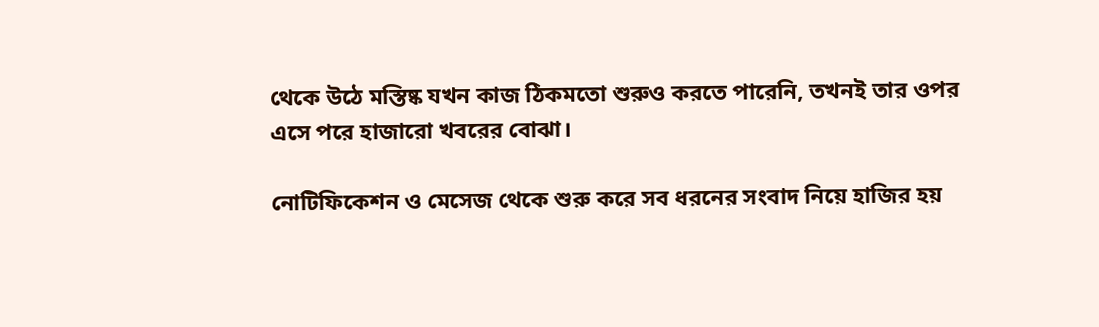থেকে উঠে মস্তিষ্ক যখন কাজ ঠিকমতো শুরুও করতে পারেনি, তখনই তার ওপর এসে পরে হাজারো খবরের বোঝা।

নোটিফিকেশন ও মেসেজ থেকে শুরু করে সব ধরনের সংবাদ নিয়ে হাজির হয়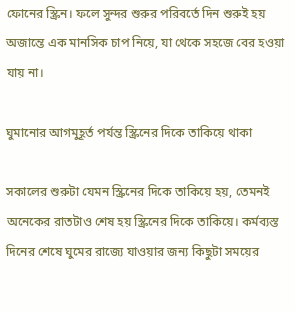ফোনের স্ক্রিন। ফলে সুন্দর শুরুর পরিবর্তে দিন শুরুই হয় অজান্তে এক মানসিক চাপ নিয়ে, যা থেকে সহজে বের হওয়া যায় না।

ঘুমানোর আগমুহূর্ত পর্যন্ত স্ক্রিনের দিকে তাকিয়ে থাকা

সকালের শুরুটা যেমন স্ক্রিনের দিকে তাকিয়ে হয়, তেমনই অনেকের রাতটাও শেষ হয় স্ক্রিনের দিকে তাকিয়ে। কর্মব্যস্ত দিনের শেষে ঘুমের রাজ্যে যাওয়ার জন্য কিছুটা সময়ের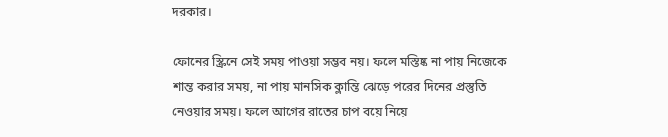দরকার।

ফোনের স্ক্রিনে সেই সময় পাওয়া সম্ভব নয়। ফলে মস্তিষ্ক না পায় নিজেকে শান্ত করার সময়, না পায় মানসিক ক্লান্তি ঝেড়ে পরের দিনের প্রস্তুতি নেওয়ার সময়। ফলে আগের রাতের চাপ বয়ে নিয়ে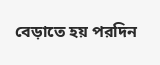বেড়াতে হয় পরদিন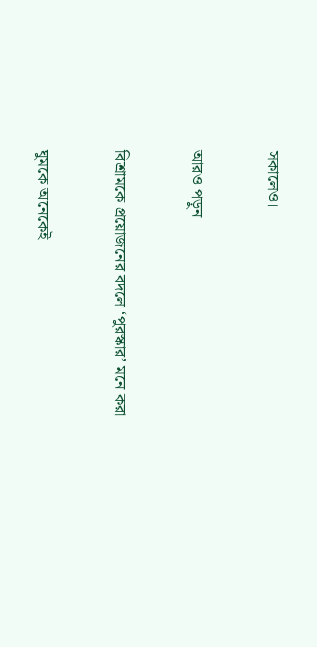সকালেও।

আরও পড়ুন

বিশ্রামকে প্রয়োজনের বদলে ‘পুরস্কার’ মনে করা

ঘুমকে অনেকেই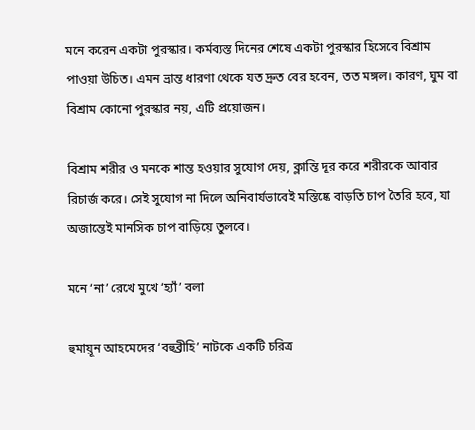মনে করেন একটা পুরস্কার। কর্মব্যস্ত দিনের শেষে একটা পুরস্কার হিসেবে বিশ্রাম পাওয়া উচিত। এমন ভ্রান্ত ধারণা থেকে যত দ্রুত বের হবেন, তত মঙ্গল। কারণ, ঘুম বা বিশ্রাম কোনো পুরস্কার নয়, এটি প্রয়োজন।

বিশ্রাম শরীর ও মনকে শান্ত হওয়ার সুযোগ দেয়, ক্লান্তি দূর করে শরীরকে আবার রিচার্জ করে। সেই সুযোগ না দিলে অনিবার্যভাবেই মস্তিষ্কে বাড়তি চাপ তৈরি হবে, যা অজান্তেই মানসিক চাপ বাড়িয়ে তুলবে।

মনে ‘না’ রেখে মুখে ‘হ্যাঁ’ বলা

হুমায়ূন আহমেদের ‘বহুব্রীহি’ নাটকে একটি চরিত্র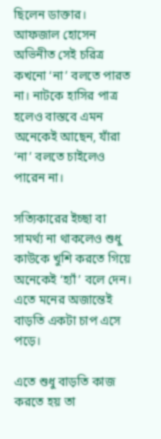ছিলেন ডাক্তার। আফজাল হোসেন অভিনীত সেই চরিত্র কখনো ‘না’ বলতে পারত না। নাটকে হাসির পাত্র হলেও বাস্তবে এমন অনেকেই আছেন, যাঁরা ‘না’ বলতে চাইলেও পারেন না।

সত্যিকারের ইচ্ছা বা সামর্থ্য না থাকলেও শুধু কাউকে খুশি করতে গিয়ে অনেকেই ‘হ্যাঁ’ বলে দেন। এতে মনের অজান্তেই বাড়তি একটা চাপ এসে পড়ে।

এতে শুধু বাড়তি কাজ করতে হয় তা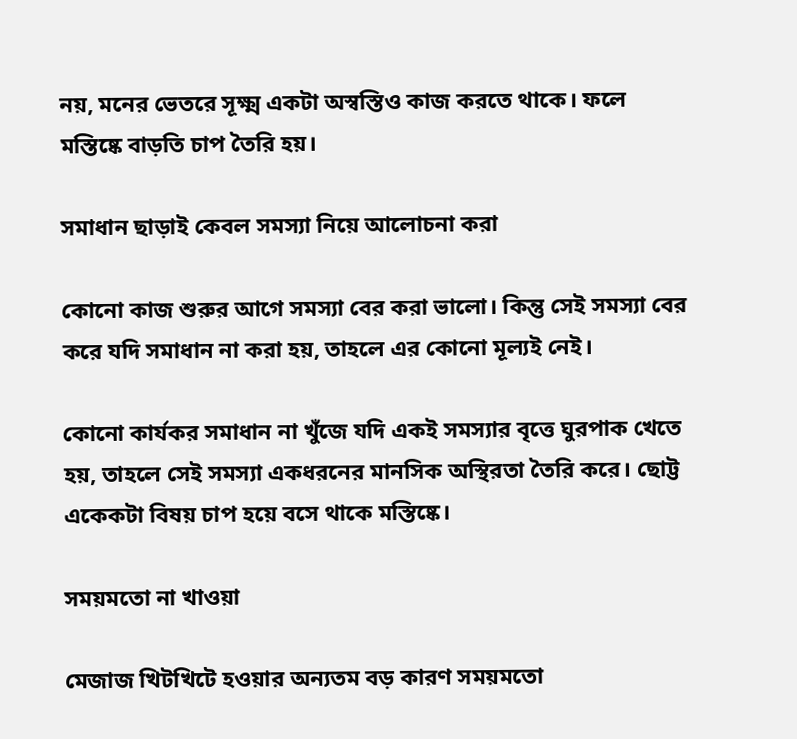নয়, মনের ভেতরে সূক্ষ্ম একটা অস্বস্তিও কাজ করতে থাকে। ফলে মস্তিষ্কে বাড়তি চাপ তৈরি হয়।

সমাধান ছাড়াই কেবল সমস্যা নিয়ে আলোচনা করা

কোনো কাজ শুরুর আগে সমস্যা বের করা ভালো। কিন্তু সেই সমস্যা বের করে যদি সমাধান না করা হয়, তাহলে এর কোনো মূল্যই নেই।

কোনো কার্যকর সমাধান না খুঁজে যদি একই সমস্যার বৃত্তে ঘুরপাক খেতে হয়, তাহলে সেই সমস্যা একধরনের মানসিক অস্থিরতা তৈরি করে। ছোট্ট একেকটা বিষয় চাপ হয়ে বসে থাকে মস্তিষ্কে।

সময়মতো না খাওয়া

মেজাজ খিটখিটে হওয়ার অন্যতম বড় কারণ সময়মতো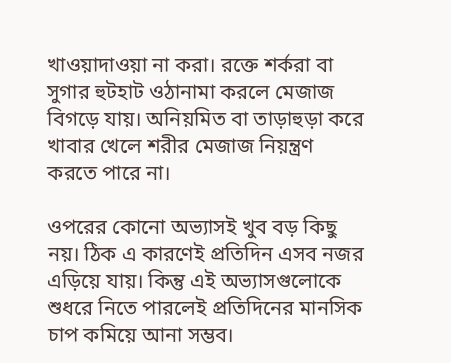খাওয়াদাওয়া না করা। রক্তে শর্করা বা সুগার হুটহাট ওঠানামা করলে মেজাজ বিগড়ে যায়। অনিয়মিত বা তাড়াহুড়া করে খাবার খেলে শরীর মেজাজ নিয়ন্ত্রণ করতে পারে না।

ওপরের কোনো অভ্যাসই খুব বড় কিছু নয়। ঠিক এ কারণেই প্রতিদিন এসব নজর এড়িয়ে যায়। কিন্তু এই অভ্যাসগুলোকে শুধরে নিতে পারলেই প্রতিদিনের মানসিক চাপ কমিয়ে আনা সম্ভব।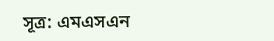সূত্র: এমএসএন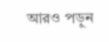আরও পড়ুন